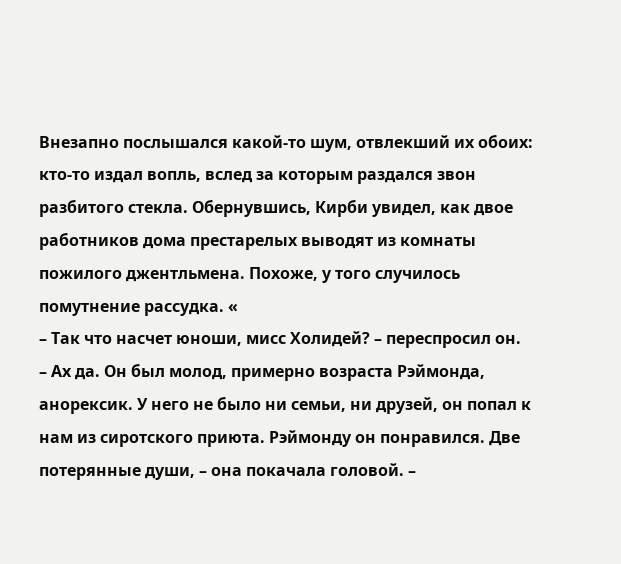Внезапно послышался какой-то шум, отвлекший их обоих: кто-то издал вопль, вслед за которым раздался звон разбитого стекла. Обернувшись, Кирби увидел, как двое работников дома престарелых выводят из комнаты пожилого джентльмена. Похоже, у того случилось помутнение рассудка. «
– Так что насчет юноши, мисс Холидей? – переспросил он.
– Ах да. Он был молод, примерно возраста Рэймонда, анорексик. У него не было ни семьи, ни друзей, он попал к нам из сиротского приюта. Рэймонду он понравился. Две потерянные души, – она покачала головой. –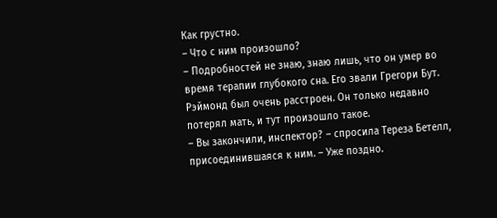Как грустно.
– Что с ним произошло?
– Подробностей не знаю, знаю лишь, что он умер во время терапии глубокого сна. Его звали Грегори Бут. Рэймонд был очень расстроен. Он только недавно потерял мать, и тут произошло такое.
– Вы закончили, инспектор? – спросила Тереза Бетелл, присоединившаяся к ним. – Уже поздно.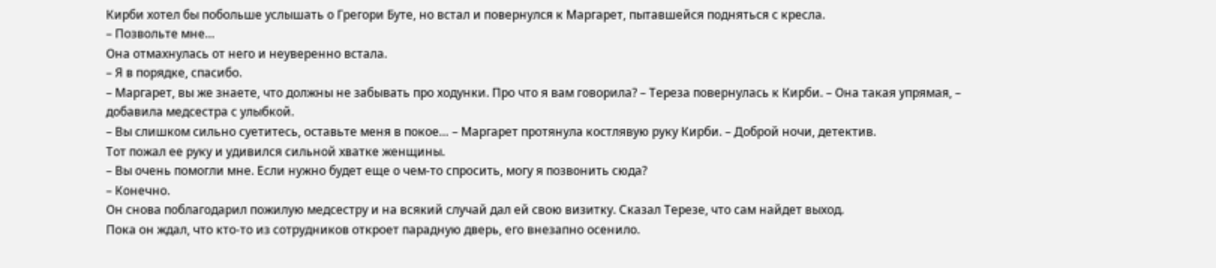Кирби хотел бы побольше услышать о Грегори Буте, но встал и повернулся к Маргарет, пытавшейся подняться с кресла.
– Позвольте мне…
Она отмахнулась от него и неуверенно встала.
– Я в порядке, спасибо.
– Маргарет, вы же знаете, что должны не забывать про ходунки. Про что я вам говорила? – Тереза повернулась к Кирби. – Она такая упрямая, – добавила медсестра с улыбкой.
– Вы слишком сильно суетитесь, оставьте меня в покое… – Маргарет протянула костлявую руку Кирби. – Доброй ночи, детектив.
Тот пожал ее руку и удивился сильной хватке женщины.
– Вы очень помогли мне. Если нужно будет еще о чем-то спросить, могу я позвонить сюда?
– Конечно.
Он снова поблагодарил пожилую медсестру и на всякий случай дал ей свою визитку. Сказал Терезе, что сам найдет выход.
Пока он ждал, что кто-то из сотрудников откроет парадную дверь, его внезапно осенило.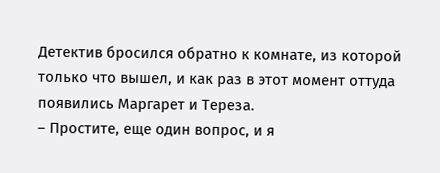Детектив бросился обратно к комнате, из которой только что вышел, и как раз в этот момент оттуда появились Маргарет и Тереза.
– Простите, еще один вопрос, и я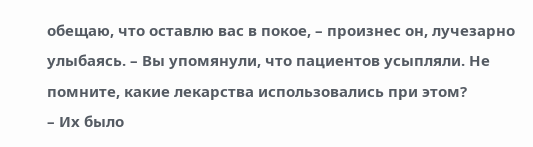обещаю, что оставлю вас в покое, – произнес он, лучезарно улыбаясь. – Вы упомянули, что пациентов усыпляли. Не помните, какие лекарства использовались при этом?
– Их было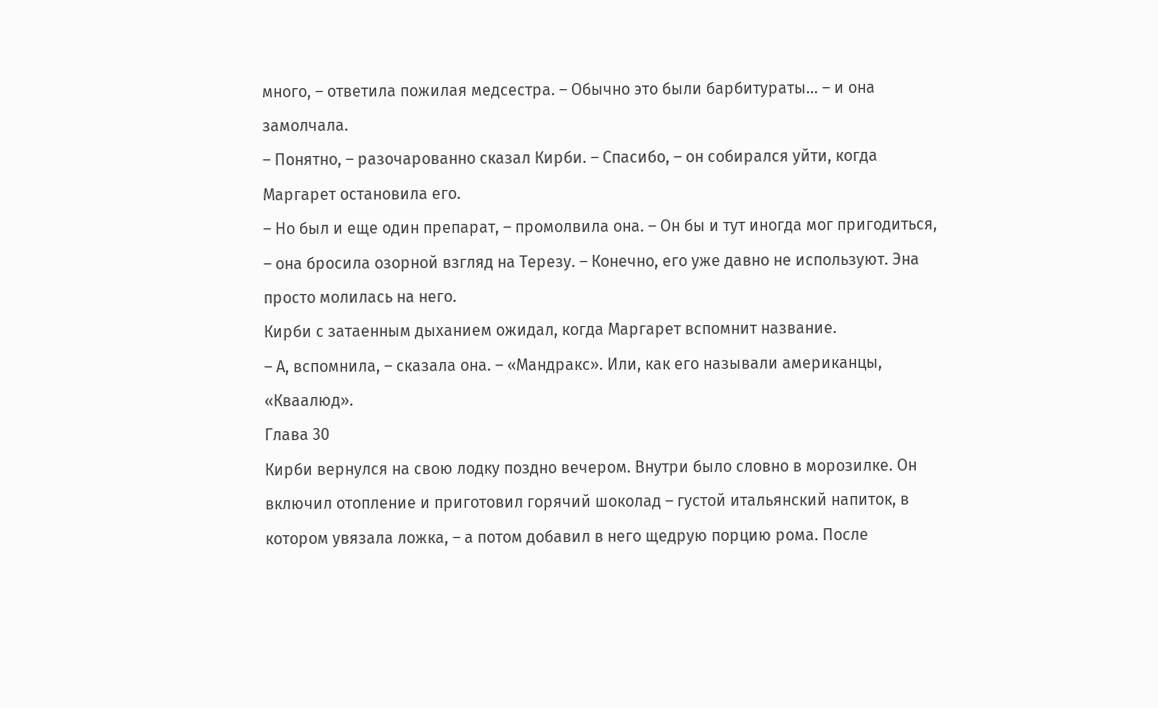много, – ответила пожилая медсестра. – Обычно это были барбитураты… – и она замолчала.
– Понятно, – разочарованно сказал Кирби. – Спасибо, – он собирался уйти, когда Маргарет остановила его.
– Но был и еще один препарат, – промолвила она. – Он бы и тут иногда мог пригодиться, – она бросила озорной взгляд на Терезу. – Конечно, его уже давно не используют. Эна просто молилась на него.
Кирби с затаенным дыханием ожидал, когда Маргарет вспомнит название.
– А, вспомнила, – сказала она. – «Мандракс». Или, как его называли американцы, «Кваалюд».
Глава 30
Кирби вернулся на свою лодку поздно вечером. Внутри было словно в морозилке. Он включил отопление и приготовил горячий шоколад – густой итальянский напиток, в котором увязала ложка, – а потом добавил в него щедрую порцию рома. После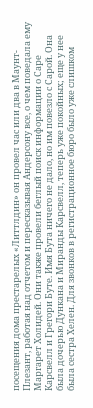посещения дома престарелых «Литтлдин» он провел час или два в Маунт-Плезант, работая над отчетом и пересказывая Андерсону все, о чем поведала ему Маргарет Холидей. Они также провели беглый поиск информации о Саре Карсвелл и Грегори Буте. Имя Бута ничего не дало, но им повезло с Сарой. Она была дочерью Дункана и Миранды Карсвелл, теперь уже покойных; еще у нее была сестра Хелен. Для звонков в регистрационное бюро было уже слишком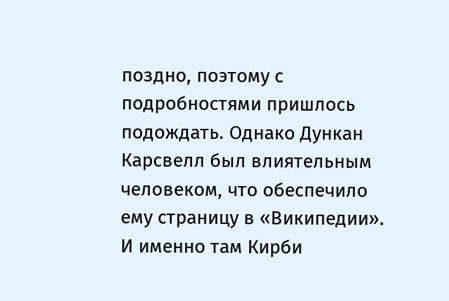поздно, поэтому с подробностями пришлось подождать. Однако Дункан Карсвелл был влиятельным человеком, что обеспечило ему страницу в «Википедии». И именно там Кирби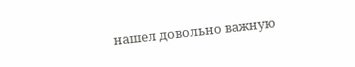нашел довольно важную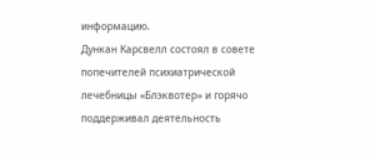информацию.
Дункан Карсвелл состоял в совете попечителей психиатрической лечебницы «Блэквотер» и горячо поддерживал деятельность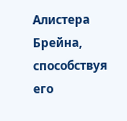Алистера Брейна, способствуя его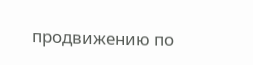продвижению по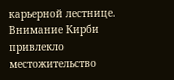карьерной лестнице. Внимание Кирби привлекло местожительство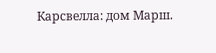Карсвелла: дом Марш.